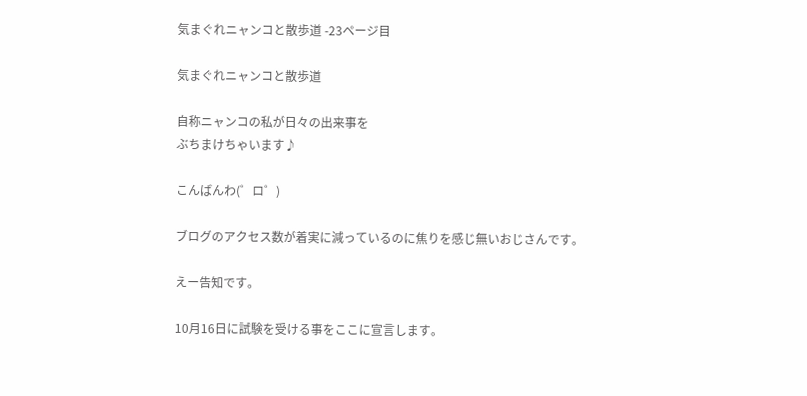気まぐれニャンコと散歩道 -23ページ目

気まぐれニャンコと散歩道

自称ニャンコの私が日々の出来事を
ぶちまけちゃいます♪

こんばんわ(゜ロ゜)

ブログのアクセス数が着実に減っているのに焦りを感じ無いおじさんです。

えー告知です。

10月16日に試験を受ける事をここに宣言します。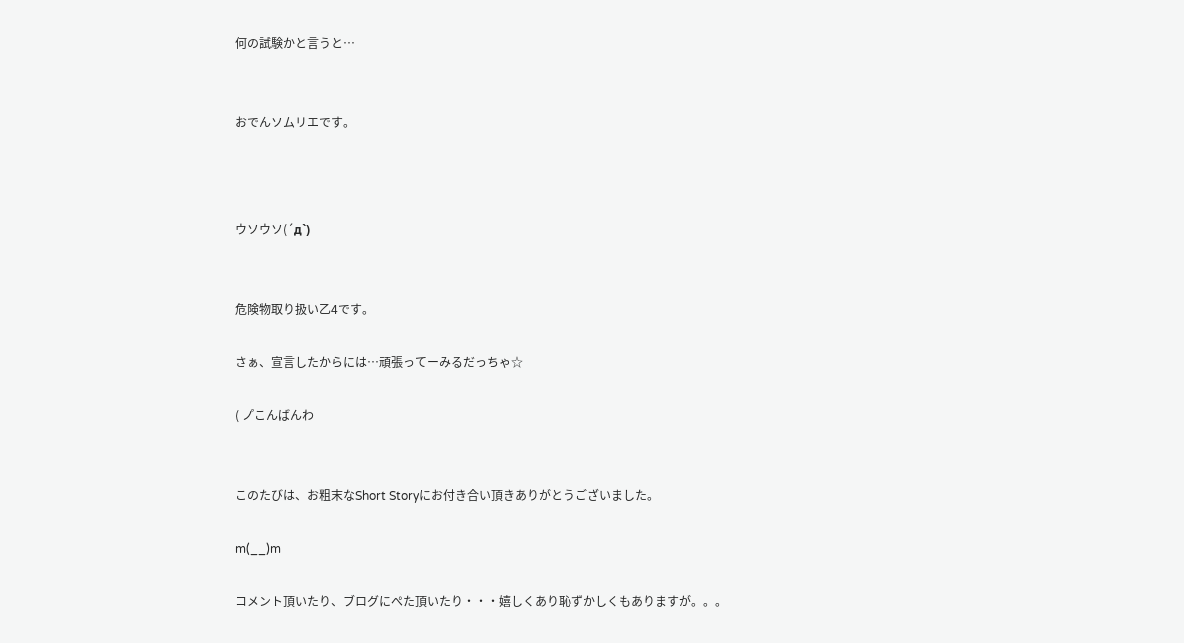何の試験かと言うと…


おでんソムリエです。



ウソウソ(´д`)


危険物取り扱い乙4です。

さぁ、宣言したからには…頑張ってーみるだっちゃ☆

( ノ゚こんばんわ


このたびは、お粗末なShort Storyにお付き合い頂きありがとうございました。

m(__)m

コメント頂いたり、ブログにぺた頂いたり・・・嬉しくあり恥ずかしくもありますが。。。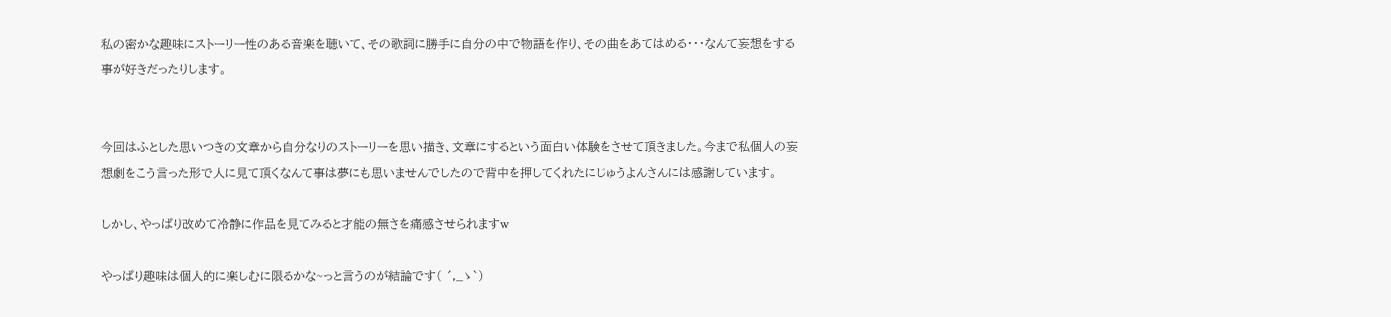私の密かな趣味にストーリー性のある音楽を聴いて、その歌詞に勝手に自分の中で物語を作り、その曲をあてはめる・・・なんて妄想をする事が好きだったりします。


今回はふとした思いつきの文章から自分なりのストーリーを思い描き、文章にするという面白い体験をさせて頂きました。今まで私個人の妄想劇をこう言った形で人に見て頂くなんて事は夢にも思いませんでしたので背中を押してくれたにじゅうよんさんには感謝しています。

しかし、やっぱり改めて冷静に作品を見てみると才能の無さを痛感させられますw

やっぱり趣味は個人的に楽しむに限るかな~っと言うのが結論です( ´,_ゝ`)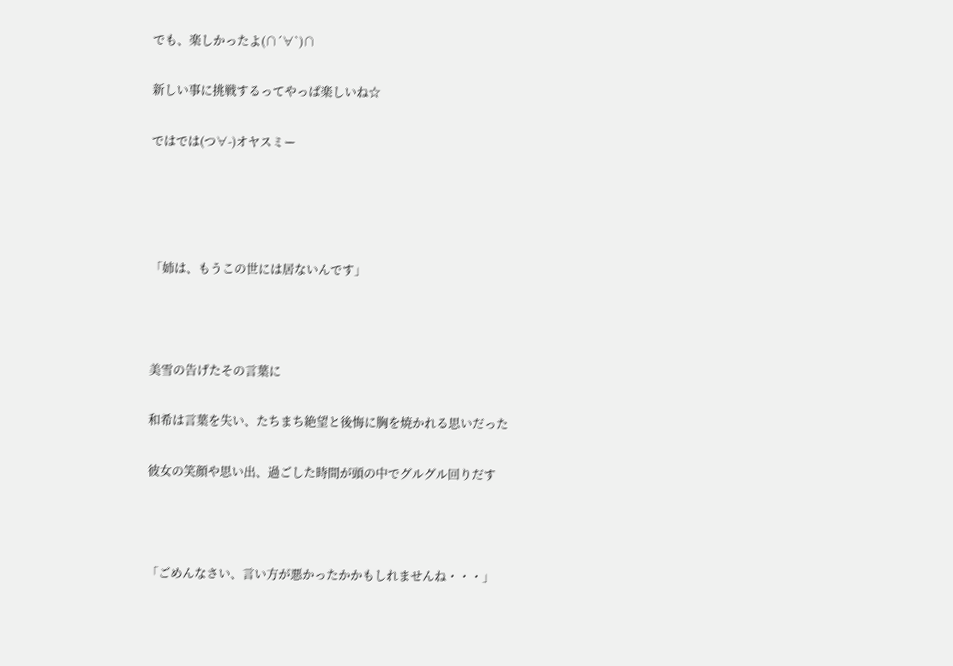でも、楽しかったよ(∩´∀`)∩

新しい事に挑戦するってやっぱ楽しいね☆

ではでは(つ∀-)オヤスミー




「姉は、もうこの世には居ないんです」



美雪の告げたその言葉に

和希は言葉を失い、たちまち絶望と後悔に胸を焼かれる思いだった

彼女の笑顔や思い出、過ごした時間が頭の中でグルグル回りだす



「ごめんなさい、言い方が悪かったかかもしれませんね・・・」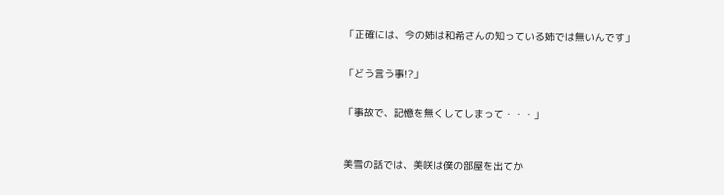「正確には、今の姉は和希さんの知っている姉では無いんです」


「どう言う事!?」


「事故で、記憶を無くしてしまって・・・」



美雪の話では、美咲は僕の部屋を出てか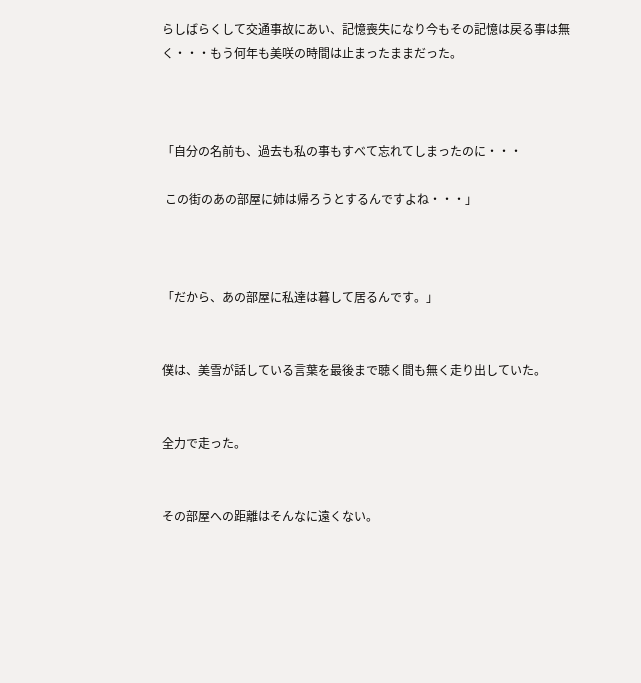らしばらくして交通事故にあい、記憶喪失になり今もその記憶は戻る事は無く・・・もう何年も美咲の時間は止まったままだった。



「自分の名前も、過去も私の事もすべて忘れてしまったのに・・・

 この街のあの部屋に姉は帰ろうとするんですよね・・・」



「だから、あの部屋に私達は暮して居るんです。」


僕は、美雪が話している言葉を最後まで聴く間も無く走り出していた。


全力で走った。


その部屋への距離はそんなに遠くない。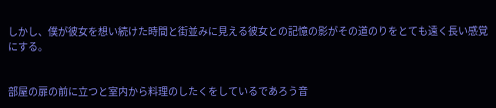しかし、僕が彼女を想い続けた時間と街並みに見える彼女との記憶の影がその道のりをとても遠く長い感覚にする。


部屋の扉の前に立つと室内から料理のしたくをしているであろう音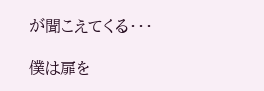が聞こえてくる・・・

僕は扉を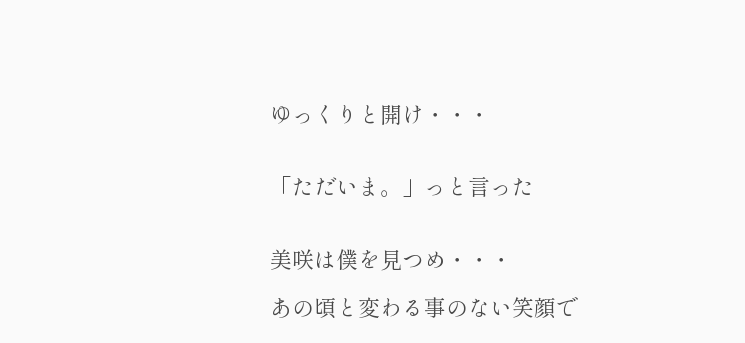ゆっくりと開け・・・


「ただいま。」っと言った


美咲は僕を見つめ・・・

あの頃と変わる事のない笑顔で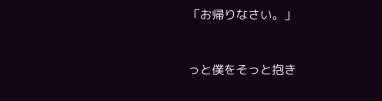「お帰りなさい。」


っと僕をそっと抱き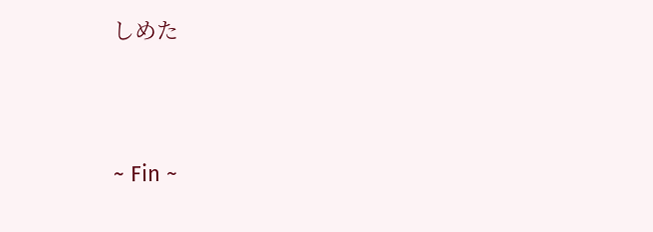しめた




~ Fin ~